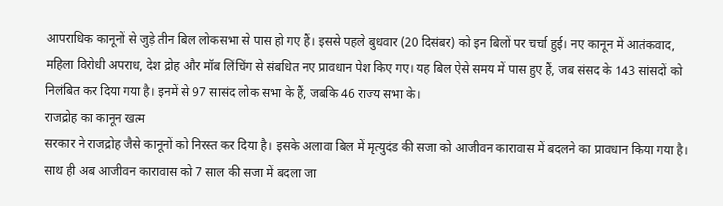आपराधिक कानूनों से जुड़े तीन बिल लोकसभा से पास हो गए हैं। इससे पहले बुधवार (20 दिसंबर) को इन बिलों पर चर्चा हुई। नए कानून में आतंकवाद, महिला विरोधी अपराध, देश द्रोह और मॉब लिंचिंग से संबधित नए प्रावधान पेश किए गए। यह बिल ऐसे समय में पास हुए हैं, जब संसद के 143 सांसदों को निलंबित कर दिया गया है। इनमें से 97 सासंद लोक सभा के हैं, जबकि 46 राज्य सभा के।
राजद्रोह का कानून खत्म
सरकार ने राजद्रोह जैसे कानूनों को निरस्त कर दिया है। इसके अलावा बिल में मृत्युदंड की सजा को आजीवन कारावास में बदलने का प्रावधान किया गया है। साथ ही अब आजीवन कारावास को 7 साल की सजा में बदला जा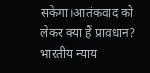सकेगा।आतंकवाद को लेकर क्या हैं प्रावधान?
भारतीय न्याय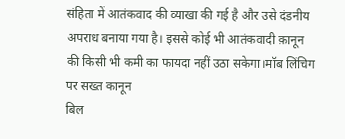संहिता में आतंकवाद की व्याखा की गई है और उसे दंडनीय अपराध बनाया गया है। इससे कोई भी आतंकवादी क़ानून की किसी भी कमी का फायदा नहीं उठा सकेगा।मॉब लिंचिग पर सख्त कानून
बिल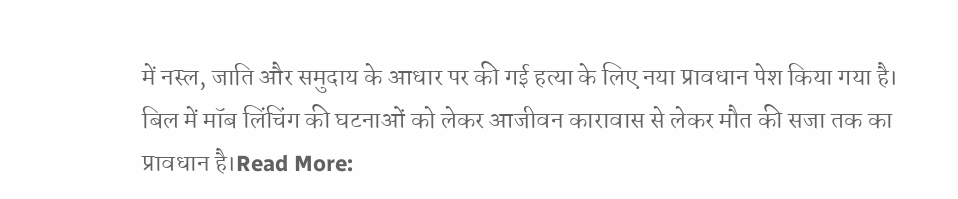में नस्ल, जाति और समुदाय के आधार पर की गई हत्या के लिए नया प्रावधान पेश किया गया है। बिल में मॉब लिंचिंग की घटनाओं को लेकर आजीवन कारावास से लेकर मौत की सजा तक का प्रावधान है।Read More: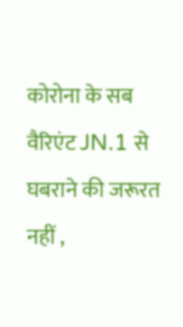कोरोना के सब वैरिएंट JN.1 से घबराने की जरूरत नहीं ,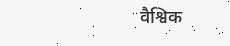वैश्विक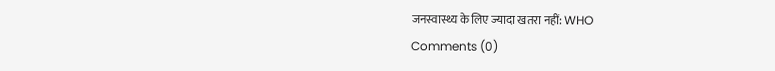जनस्वास्थ्य के लिए ज्यादा खतरा नहीं: WHO
Comments (0)